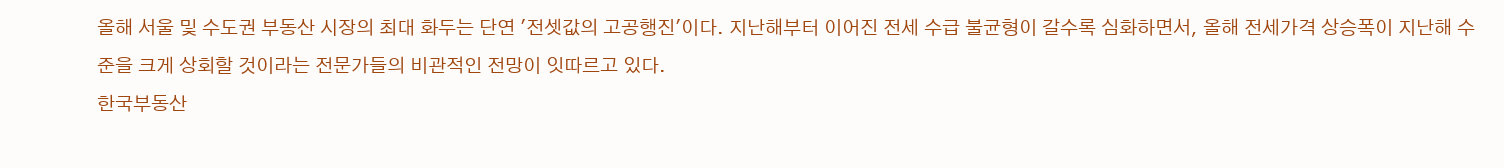올해 서울 및 수도권 부동산 시장의 최대 화두는 단연 '전셋값의 고공행진'이다. 지난해부터 이어진 전세 수급 불균형이 갈수록 심화하면서, 올해 전세가격 상승폭이 지난해 수준을 크게 상회할 것이라는 전문가들의 비관적인 전망이 잇따르고 있다.
한국부동산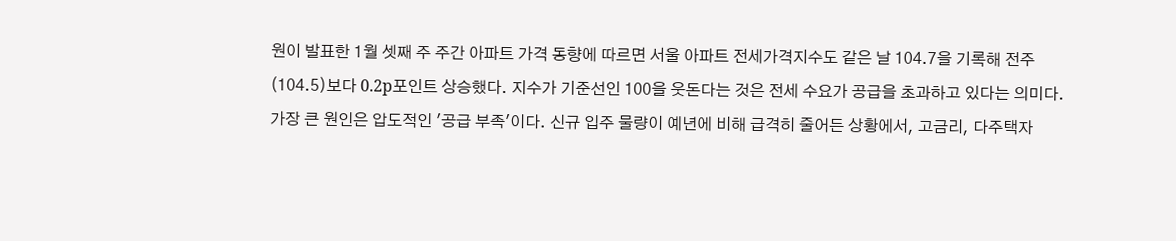원이 발표한 1월 셋째 주 주간 아파트 가격 동향에 따르면 서울 아파트 전세가격지수도 같은 날 104.7을 기록해 전주(104.5)보다 0.2p포인트 상승했다. 지수가 기준선인 100을 웃돈다는 것은 전세 수요가 공급을 초과하고 있다는 의미다.
가장 큰 원인은 압도적인 '공급 부족'이다. 신규 입주 물량이 예년에 비해 급격히 줄어든 상황에서, 고금리, 다주택자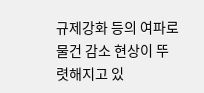규제강화 등의 여파로 물건 감소 현상이 뚜렷해지고 있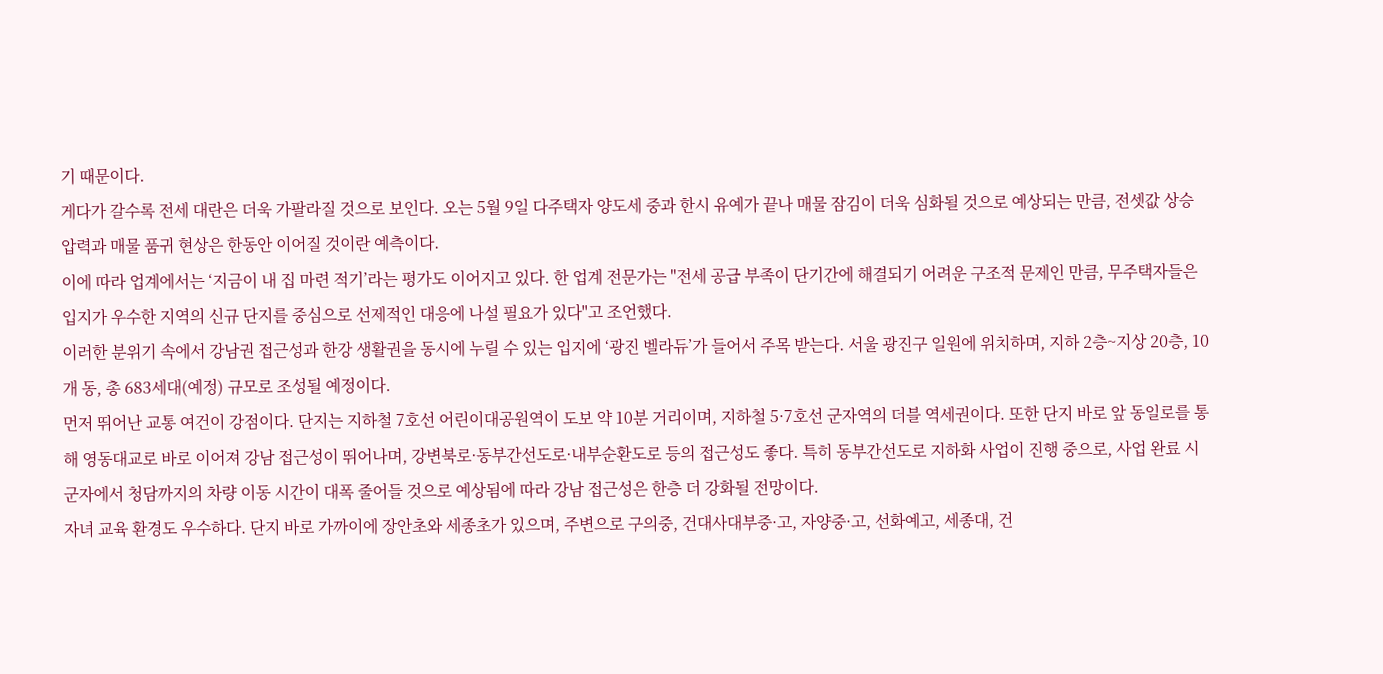기 때문이다.
게다가 갈수록 전세 대란은 더욱 가팔라질 것으로 보인다. 오는 5월 9일 다주택자 양도세 중과 한시 유예가 끝나 매물 잠김이 더욱 심화될 것으로 예상되는 만큼, 전셋값 상승 압력과 매물 품귀 현상은 한동안 이어질 것이란 예측이다.
이에 따라 업계에서는 ‘지금이 내 집 마련 적기’라는 평가도 이어지고 있다. 한 업계 전문가는 "전세 공급 부족이 단기간에 해결되기 어려운 구조적 문제인 만큼, 무주택자들은 입지가 우수한 지역의 신규 단지를 중심으로 선제적인 대응에 나설 필요가 있다"고 조언했다.
이러한 분위기 속에서 강남권 접근성과 한강 생활권을 동시에 누릴 수 있는 입지에 ‘광진 벨라듀’가 들어서 주목 받는다. 서울 광진구 일원에 위치하며, 지하 2층~지상 20층, 10개 동, 총 683세대(예정) 규모로 조성될 예정이다.
먼저 뛰어난 교통 여건이 강점이다. 단지는 지하철 7호선 어린이대공원역이 도보 약 10분 거리이며, 지하철 5·7호선 군자역의 더블 역세권이다. 또한 단지 바로 앞 동일로를 통해 영동대교로 바로 이어져 강남 접근성이 뛰어나며, 강변북로·동부간선도로·내부순환도로 등의 접근성도 좋다. 특히 동부간선도로 지하화 사업이 진행 중으로, 사업 완료 시 군자에서 청담까지의 차량 이동 시간이 대폭 줄어들 것으로 예상됨에 따라 강남 접근성은 한층 더 강화될 전망이다.
자녀 교육 환경도 우수하다. 단지 바로 가까이에 장안초와 세종초가 있으며, 주변으로 구의중, 건대사대부중·고, 자양중·고, 선화예고, 세종대, 건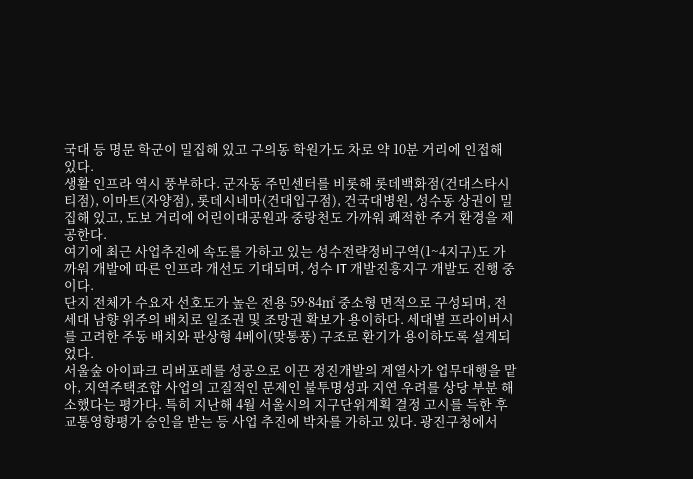국대 등 명문 학군이 밀집해 있고 구의동 학원가도 차로 약 10분 거리에 인접해 있다.
생활 인프라 역시 풍부하다. 군자동 주민센터를 비롯해 롯데백화점(건대스타시티점), 이마트(자양점), 롯데시네마(건대입구점), 건국대병원, 성수동 상권이 밀집해 있고, 도보 거리에 어린이대공원과 중랑천도 가까워 쾌적한 주거 환경을 제공한다.
여기에 최근 사업추진에 속도를 가하고 있는 성수전략정비구역(1~4지구)도 가까워 개발에 따른 인프라 개선도 기대되며, 성수 IT 개발진흥지구 개발도 진행 중이다.
단지 전체가 수요자 선호도가 높은 전용 59·84㎡ 중소형 면적으로 구성되며, 전 세대 남향 위주의 배치로 일조권 및 조망권 확보가 용이하다. 세대별 프라이버시를 고려한 주동 배치와 판상형 4베이(맞통풍) 구조로 환기가 용이하도록 설계되었다.
서울숲 아이파크 리버포레를 성공으로 이끈 정진개발의 계열사가 업무대행을 맡아, 지역주택조합 사업의 고질적인 문제인 불투명성과 지연 우려를 상당 부분 해소했다는 평가다. 특히 지난해 4월 서울시의 지구단위계획 결정 고시를 득한 후 교통영향평가 승인을 받는 등 사업 추진에 박차를 가하고 있다. 광진구청에서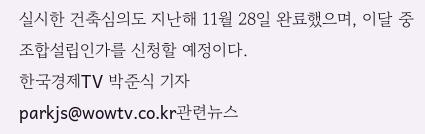실시한 건축심의도 지난해 11월 28일 완료했으며, 이달 중 조합설립인가를 신청할 예정이다.
한국경제TV 박준식 기자
parkjs@wowtv.co.kr관련뉴스